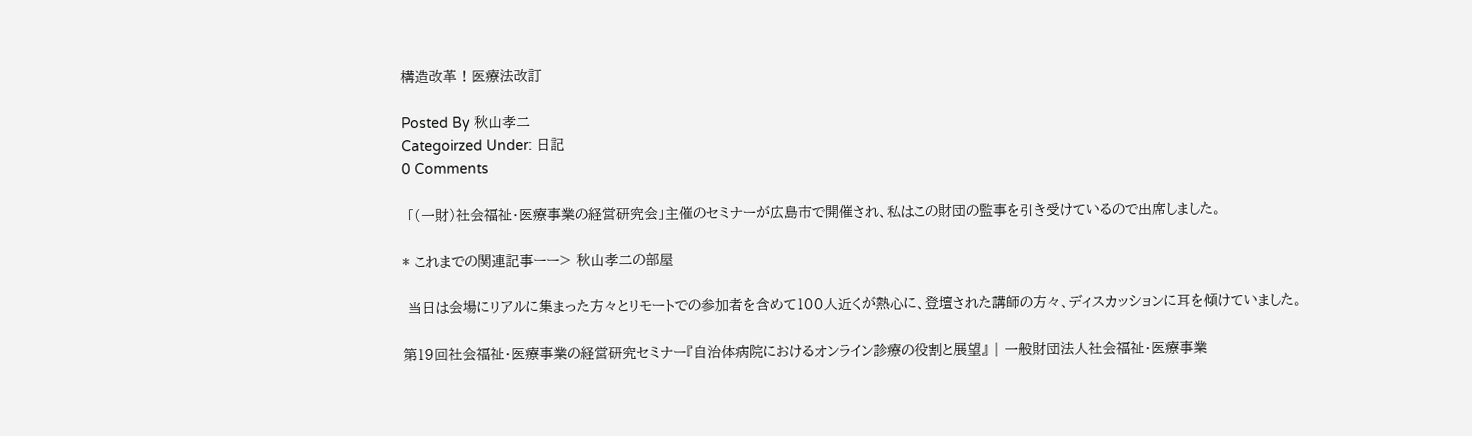構造改革 ! 医療法改訂

Posted By 秋山孝二
Categoirzed Under: 日記
0 Comments

 「(一財)社会福祉・医療事業の経営研究会」主催のセミナーが広島市で開催され、私はこの財団の監事を引き受けているので出席しました。

* これまでの関連記事ーー> 秋山孝二の部屋

 当日は会場にリアルに集まった方々とリモートでの参加者を含めて100人近くが熱心に、登壇された講師の方々、ディスカッションに耳を傾けていました。

第19回社会福祉・医療事業の経営研究セミナー『自治体病院におけるオンライン診療の役割と展望』 | 一般財団法人社会福祉・医療事業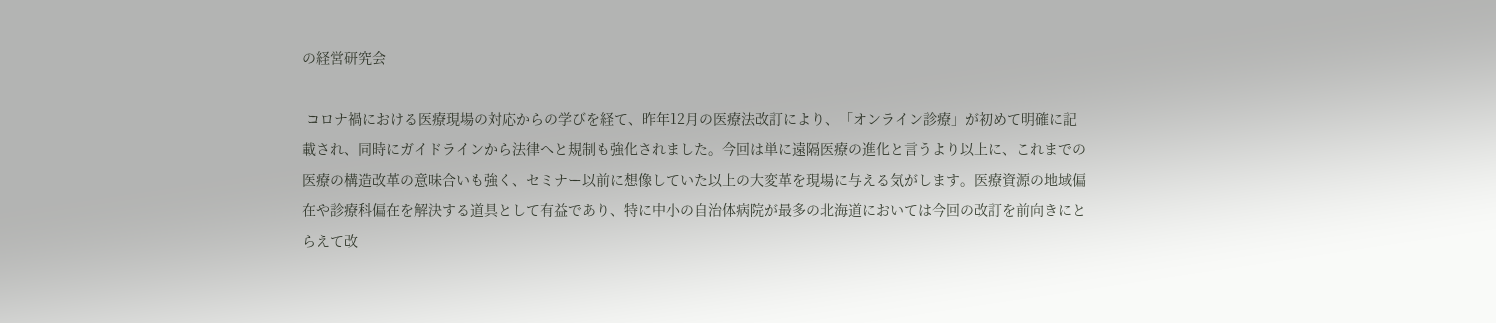の経営研究会

 コロナ禍における医療現場の対応からの学びを経て、昨年12月の医療法改訂により、「オンライン診療」が初めて明確に記載され、同時にガイドラインから法律へと規制も強化されました。今回は単に遠隔医療の進化と言うより以上に、これまでの医療の構造改革の意味合いも強く、セミナー以前に想像していた以上の大変革を現場に与える気がします。医療資源の地域偏在や診療科偏在を解決する道具として有益であり、特に中小の自治体病院が最多の北海道においては今回の改訂を前向きにとらえて改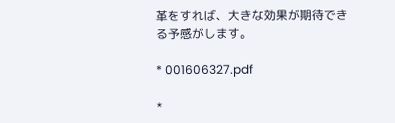革をすれば、大きな効果が期待できる予感がします。

* 001606327.pdf

*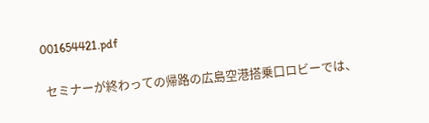001654421.pdf

 セミナーが終わっての帰路の広島空港搭乗口ロビーでは、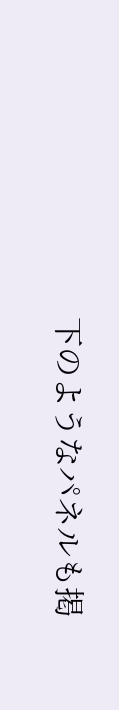下のようなパネルも掲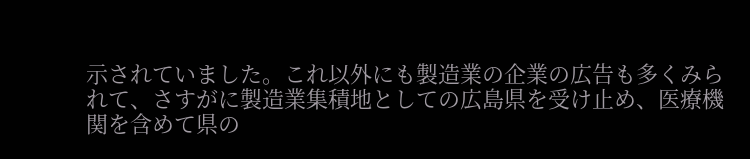示されていました。これ以外にも製造業の企業の広告も多くみられて、さすがに製造業集積地としての広島県を受け止め、医療機関を含めて県の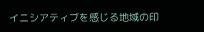イニシアティブを感じる地域の印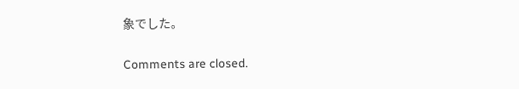象でした。

Comments are closed.